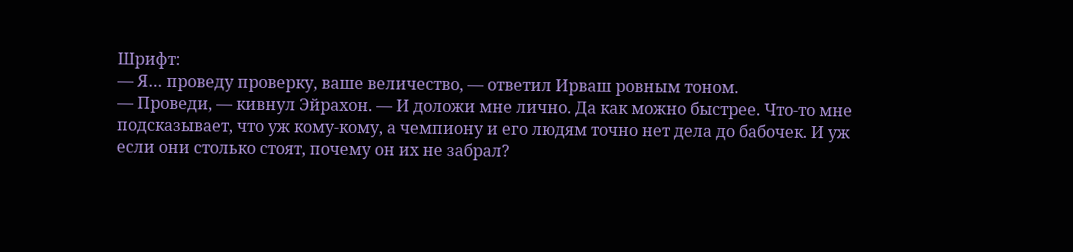Шрифт:
— Я… проведу проверку, ваше величество, — ответил Ирваш ровным тоном.
— Проведи, — кивнул Эйрахон. — И доложи мне лично. Да как можно быстрее. Что-то мне подсказывает, что уж кому-кому, а чемпиону и его людям точно нет дела до бабочек. И уж если они столько стоят, почему он их не забрал?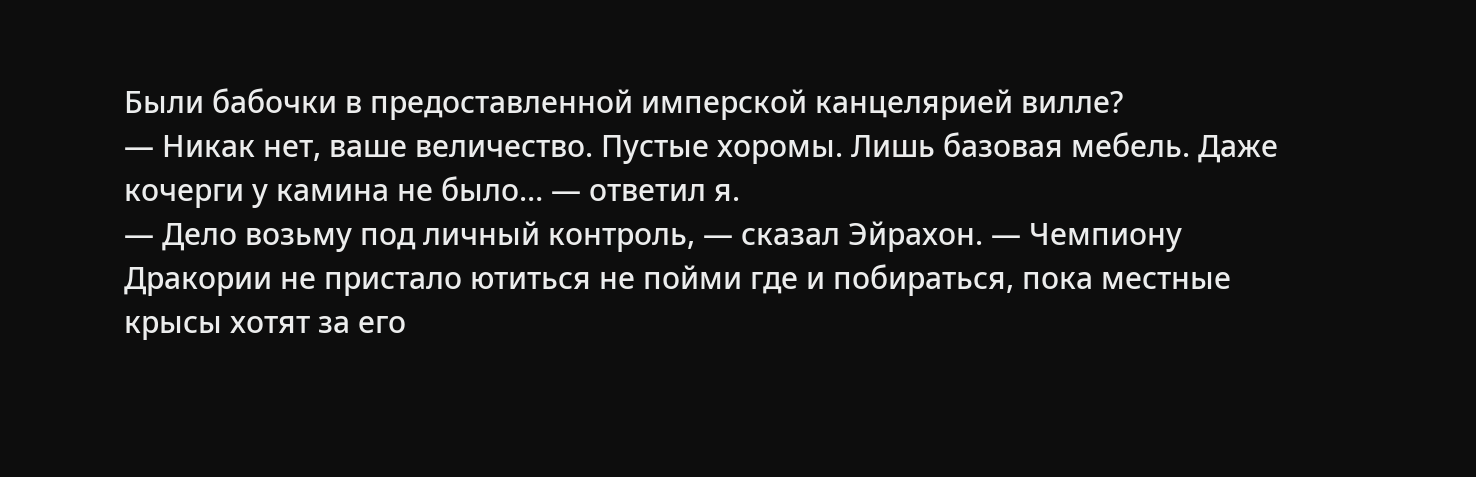Были бабочки в предоставленной имперской канцелярией вилле?
— Никак нет, ваше величество. Пустые хоромы. Лишь базовая мебель. Даже кочерги у камина не было… — ответил я.
— Дело возьму под личный контроль, — сказал Эйрахон. — Чемпиону Дракории не пристало ютиться не пойми где и побираться, пока местные крысы хотят за его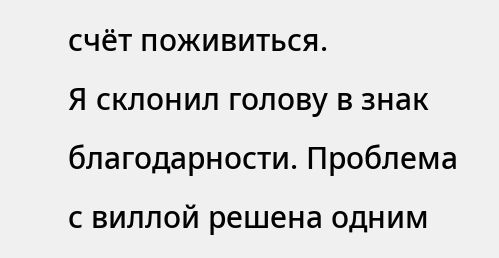счёт поживиться.
Я склонил голову в знак благодарности. Проблема с виллой решена одним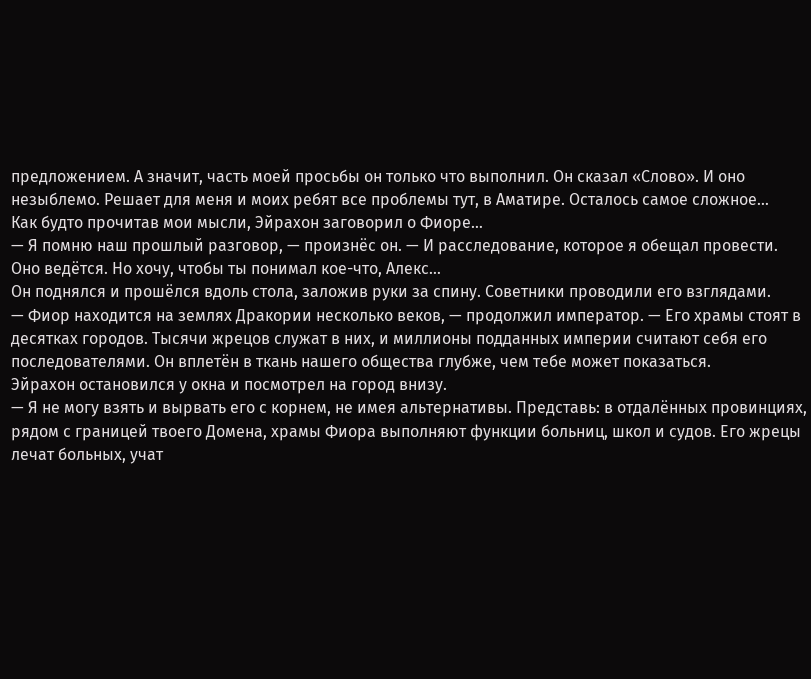предложением. А значит, часть моей просьбы он только что выполнил. Он сказал «Слово». И оно незыблемо. Решает для меня и моих ребят все проблемы тут, в Аматире. Осталось самое сложное…
Как будто прочитав мои мысли, Эйрахон заговорил о Фиоре…
— Я помню наш прошлый разговор, — произнёс он. — И расследование, которое я обещал провести. Оно ведётся. Но хочу, чтобы ты понимал кое-что, Алекс…
Он поднялся и прошёлся вдоль стола, заложив руки за спину. Советники проводили его взглядами.
— Фиор находится на землях Дракории несколько веков, — продолжил император. — Его храмы стоят в десятках городов. Тысячи жрецов служат в них, и миллионы подданных империи считают себя его последователями. Он вплетён в ткань нашего общества глубже, чем тебе может показаться.
Эйрахон остановился у окна и посмотрел на город внизу.
— Я не могу взять и вырвать его с корнем, не имея альтернативы. Представь: в отдалённых провинциях, рядом с границей твоего Домена, храмы Фиора выполняют функции больниц, школ и судов. Его жрецы лечат больных, учат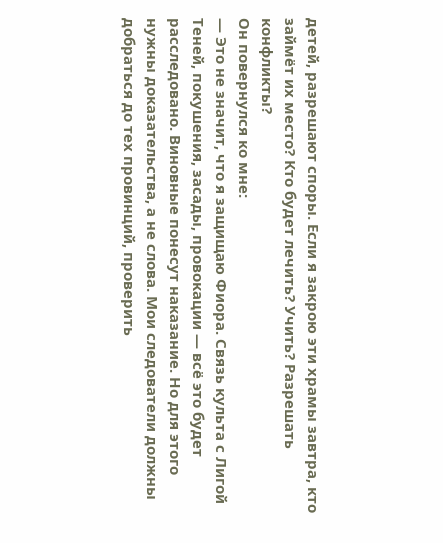детей, разрешают споры. Если я закрою эти храмы завтра, кто займёт их место? Кто будет лечить? Учить? Разрешать конфликты?
Он повернулся ко мне:
— Это не значит, что я защищаю Фиора. Связь культа с Лигой Теней, покушения, засады, провокации — всё это будет расследовано. Виновные понесут наказание. Но для этого нужны доказательства, а не слова. Мои следователи должны добраться до тех провинций, проверить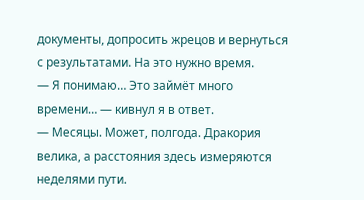документы, допросить жрецов и вернуться с результатами. На это нужно время.
— Я понимаю… Это займёт много времени… — кивнул я в ответ.
— Месяцы. Может, полгода. Дракория велика, а расстояния здесь измеряются неделями пути.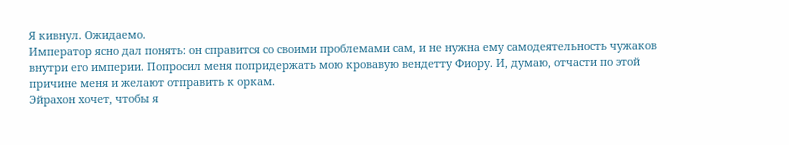Я кивнул. Ожидаемо.
Император ясно дал понять: он справится со своими проблемами сам, и не нужна ему самодеятельность чужаков внутри его империи. Попросил меня попридержать мою кровавую вендетту Фиору. И, думаю, отчасти по этой причине меня и желают отправить к оркам.
Эйрахон хочет, чтобы я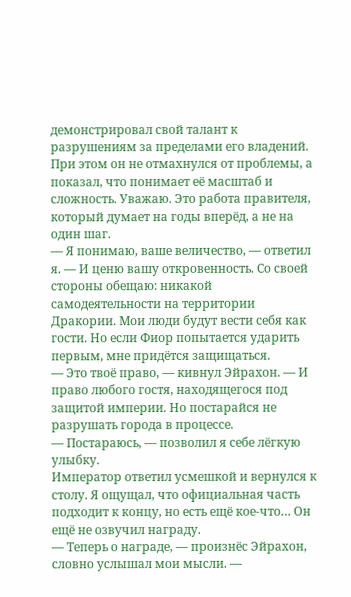демонстрировал свой талант к разрушениям за пределами его владений. При этом он не отмахнулся от проблемы, а показал, что понимает её масштаб и сложность. Уважаю. Это работа правителя, который думает на годы вперёд, а не на один шаг.
— Я понимаю, ваше величество, — ответил я. — И ценю вашу откровенность. Со своей стороны обещаю: никакой самодеятельности на территории Дракории. Мои люди будут вести себя как гости. Но если Фиор попытается ударить первым, мне придётся защищаться.
— Это твоё право, — кивнул Эйрахон. — И право любого гостя, находящегося под защитой империи. Но постарайся не разрушать города в процессе.
— Постараюсь, — позволил я себе лёгкую улыбку.
Император ответил усмешкой и вернулся к столу. Я ощущал, что официальная часть подходит к концу, но есть ещё кое-что… Он ещё не озвучил награду.
— Теперь о награде, — произнёс Эйрахон, словно услышал мои мысли. —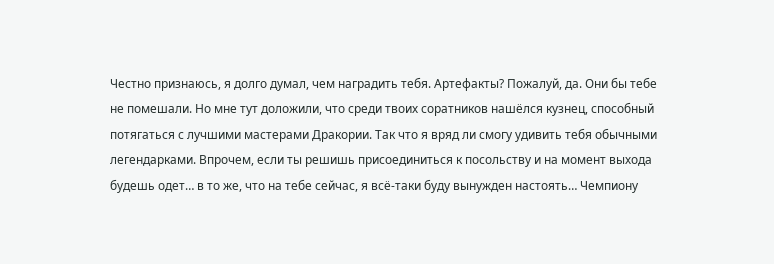Честно признаюсь, я долго думал, чем наградить тебя. Артефакты? Пожалуй, да. Они бы тебе не помешали. Но мне тут доложили, что среди твоих соратников нашёлся кузнец, способный потягаться с лучшими мастерами Дракории. Так что я вряд ли смогу удивить тебя обычными легендарками. Впрочем, если ты решишь присоединиться к посольству и на момент выхода будешь одет… в то же, что на тебе сейчас, я всё-таки буду вынужден настоять… Чемпиону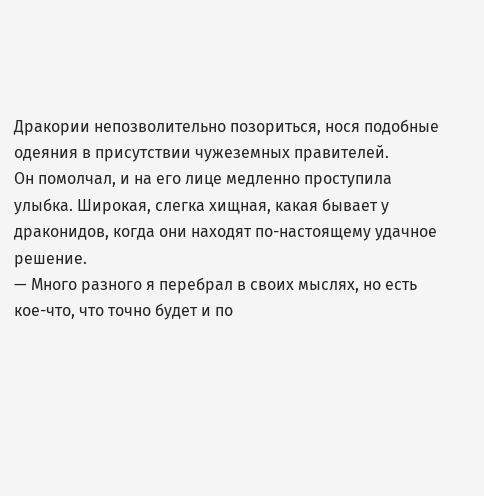Дракории непозволительно позориться, нося подобные одеяния в присутствии чужеземных правителей.
Он помолчал, и на его лице медленно проступила улыбка. Широкая, слегка хищная, какая бывает у драконидов, когда они находят по-настоящему удачное решение.
— Много разного я перебрал в своих мыслях, но есть кое-что, что точно будет и по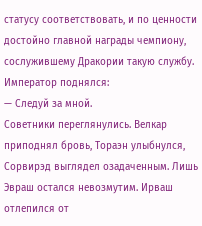статусу соответствовать, и по ценности достойно главной награды чемпиону, сослужившему Дракории такую службу.
Император поднялся:
— Следуй за мной.
Советники переглянулись. Велкар приподнял бровь, Тораэн улыбнулся, Сорвирэд выглядел озадаченным. Лишь Эвраш остался невозмутим. Ирваш отлепился от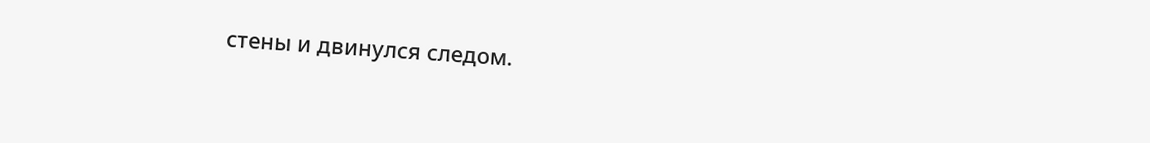стены и двинулся следом.